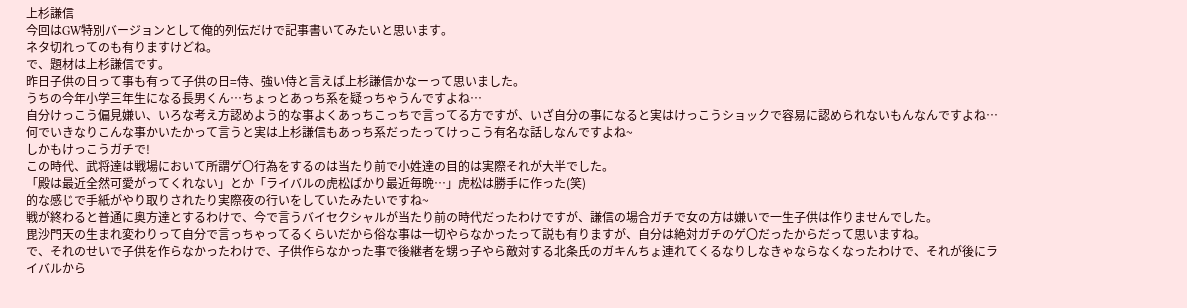上杉謙信
今回はGW特別バージョンとして俺的列伝だけで記事書いてみたいと思います。
ネタ切れってのも有りますけどね。
で、題材は上杉謙信です。
昨日子供の日って事も有って子供の日=侍、強い侍と言えば上杉謙信かなーって思いました。
うちの今年小学三年生になる長男くん…ちょっとあっち系を疑っちゃうんですよね…
自分けっこう偏見嫌い、いろな考え方認めよう的な事よくあっちこっちで言ってる方ですが、いざ自分の事になると実はけっこうショックで容易に認められないもんなんですよね…
何でいきなりこんな事かいたかって言うと実は上杉謙信もあっち系だったってけっこう有名な話しなんですよね~
しかもけっこうガチで!
この時代、武将達は戦場において所謂ゲ〇行為をするのは当たり前で小姓達の目的は実際それが大半でした。
「殿は最近全然可愛がってくれない」とか「ライバルの虎松ばかり最近毎晩…」虎松は勝手に作った(笑)
的な感じで手紙がやり取りされたり実際夜の行いをしていたみたいですね~
戦が終わると普通に奥方達とするわけで、今で言うバイセクシャルが当たり前の時代だったわけですが、謙信の場合ガチで女の方は嫌いで一生子供は作りませんでした。
毘沙門天の生まれ変わりって自分で言っちゃってるくらいだから俗な事は一切やらなかったって説も有りますが、自分は絶対ガチのゲ〇だったからだって思いますね。
で、それのせいで子供を作らなかったわけで、子供作らなかった事で後継者を甥っ子やら敵対する北条氏のガキんちょ連れてくるなりしなきゃならなくなったわけで、それが後にライバルから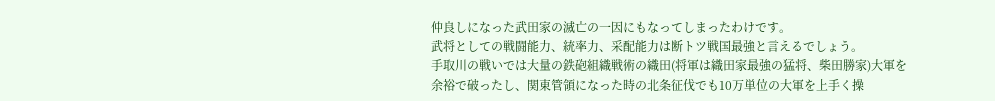仲良しになった武田家の滅亡の一因にもなってしまったわけです。
武将としての戦闘能力、統率力、采配能力は断トツ戦国最強と言えるでしょう。
手取川の戦いでは大量の鉄砲組織戦術の織田(将軍は織田家最強の猛将、柴田勝家)大軍を余裕で破ったし、関東管領になった時の北条征伐でも10万単位の大軍を上手く操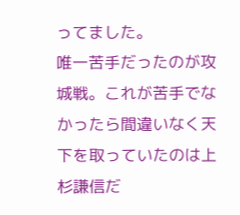ってました。
唯一苦手だったのが攻城戦。これが苦手でなかったら間違いなく天下を取っていたのは上杉謙信だ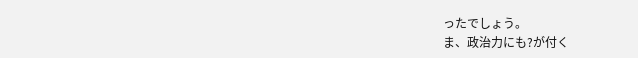ったでしょう。
ま、政治力にも?が付く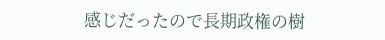感じだったので長期政権の樹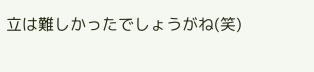立は難しかったでしょうがね(笑)